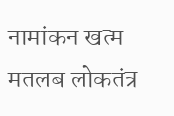नामांकन खत्म मतलब लोकतंत्र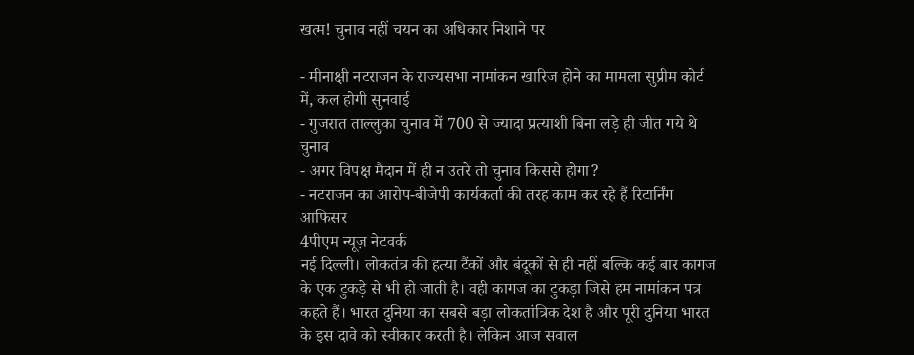खत्म! चुनाव नहीं चयन का अधिकार निशाने पर

- मीनाक्षी नटराजन के राज्यसभा नामांकन खारिज होने का मामला सुप्रीम कोर्ट में, कल होगी सुनवाई
- गुजरात ताल्लुका चुनाव में 700 से ज्यादा प्रत्याशी बिना लड़े ही जीत गये थे चुनाव
- अगर विपक्ष मैदान में ही न उतरे तो चुनाव किससे होगा?
- नटराजन का आरोप-बीजेपी कार्यकर्ता की तरह काम कर रहे हैं रिटार्निंग आफिसर
4पीएम न्यूज़ नेटवर्क
नई दिल्ली। लोकतंत्र की हत्या टैंकों और बंदूकों से ही नहीं बल्कि कई बार कागज के एक टुकड़े से भी हो जाती है। वही कागज का टुकड़ा जिसे हम नामांकन पत्र कहते हैं। भारत दुनिया का सबसे बड़ा लोकतांत्रिक देश है और पूरी दुनिया भारत के इस दावे को स्वीकार करती है। लेकिन आज सवाल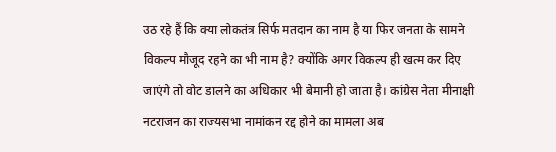उठ रहे हैं कि क्या लोकतंत्र सिर्फ मतदान का नाम है या फिर जनता के सामने विकल्प मौजूद रहने का भी नाम है? क्योंकि अगर विकल्प ही खत्म कर दिए जाएंगे तो वोट डालने का अधिकार भी बेमानी हो जाता है। कांग्रेस नेता मीनाक्षी नटराजन का राज्यसभा नामांकन रद्द होने का मामला अब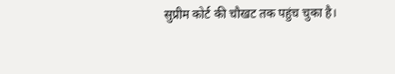सुप्रीम कोर्ट की चौखट तक पहुंच चुका है।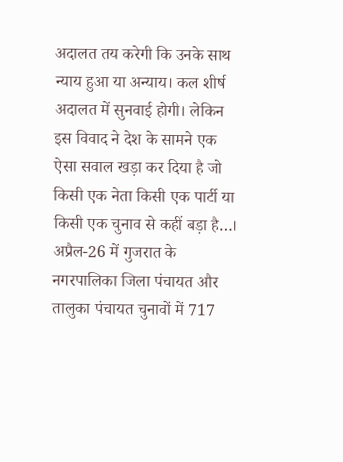अदालत तय करेगी कि उनके साथ न्याय हुआ या अन्याय। कल शीर्ष अदालत में सुनवाई होगी। लेकिन इस विवाद ने देश के सामने एक ऐसा सवाल खड़ा कर दिया है जो किसी एक नेता किसी एक पार्टी या किसी एक चुनाव से कहीं बड़ा है…। अप्रैल-26 में गुजरात के नगरपालिका जिला पंचायत और तालुका पंचायत चुनावों में 717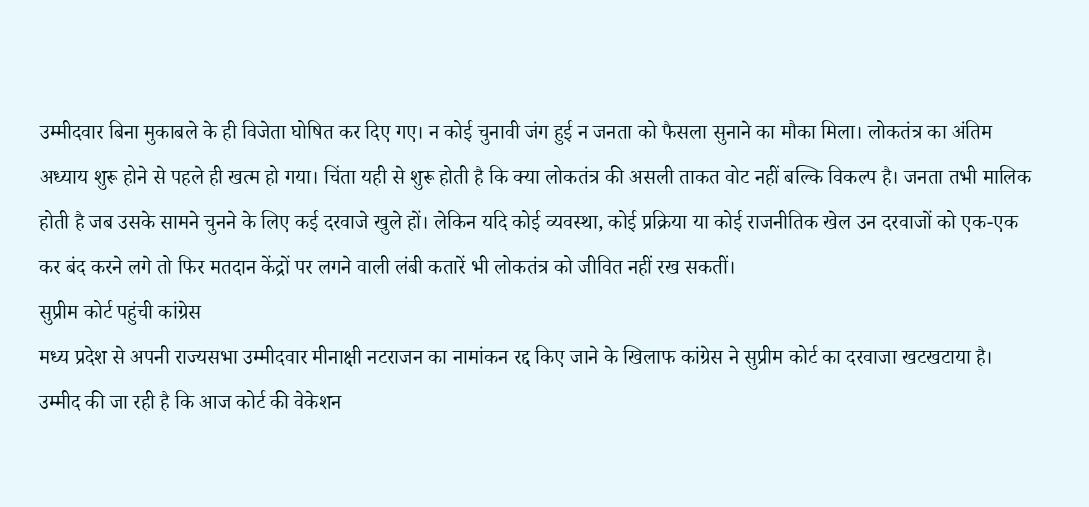उम्मीदवार बिना मुकाबले के ही विजेता घोषित कर दिए गए। न कोई चुनावी जंग हुई न जनता को फैसला सुनाने का मौका मिला। लोकतंत्र का अंतिम अध्याय शुरू होने से पहले ही खत्म हो गया। चिंता यही से शुरू होती है कि क्या लोकतंत्र की असली ताकत वोट नहीं बल्कि विकल्प है। जनता तभी मालिक होती है जब उसके सामने चुनने के लिए कई दरवाजे खुले हों। लेकिन यदि कोई व्यवस्था, कोई प्रक्रिया या कोई राजनीतिक खेल उन दरवाजों को एक-एक कर बंद करने लगे तो फिर मतदान केंद्रों पर लगने वाली लंबी कतारें भी लोकतंत्र को जीवित नहीं रख सकतीं।
सुप्रीम कोर्ट पहुंची कांग्रेस
मध्य प्रदेश से अपनी राज्यसभा उम्मीदवार मीनाक्षी नटराजन का नामांकन रद्द किए जाने के खिलाफ कांग्रेस ने सुप्रीम कोर्ट का दरवाजा खटखटाया है। उम्मीद की जा रही है कि आज कोर्ट की वेकेशन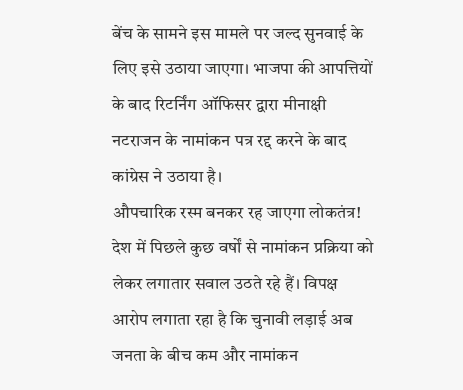बेंच के सामने इस मामले पर जल्द सुनवाई के लिए इसे उठाया जाएगा। भाजपा की आपत्तियों के बाद रिटर्निंग ऑफिसर द्वारा मीनाक्षी नटराजन के नामांकन पत्र रद्द करने के बाद कांग्रेस ने उठाया है।
औपचारिक रस्म बनकर रह जाएगा लोकतंत्र!
देश में पिछले कुछ वर्षों से नामांकन प्रक्रिया को लेकर लगातार सवाल उठते रहे हैं। विपक्ष आरोप लगाता रहा है कि चुनावी लड़ाई अब जनता के बीच कम और नामांकन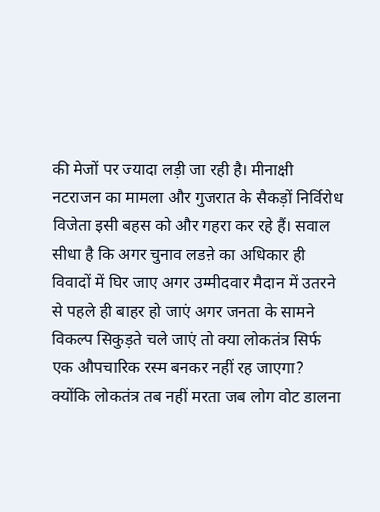की मेजों पर ज्यादा लड़ी जा रही है। मीनाक्षी नटराजन का मामला और गुजरात के सैकड़ों निर्विरोध विजेता इसी बहस को और गहरा कर रहे हैं। सवाल सीधा है कि अगर चुनाव लडऩे का अधिकार ही विवादों में घिर जाए अगर उम्मीदवार मैदान में उतरने से पहले ही बाहर हो जाएं अगर जनता के सामने विकल्प सिकुड़ते चले जाएं तो क्या लोकतंत्र सिर्फ एक औपचारिक रस्म बनकर नहीं रह जाएगा? क्योंकि लोकतंत्र तब नहीं मरता जब लोग वोट डालना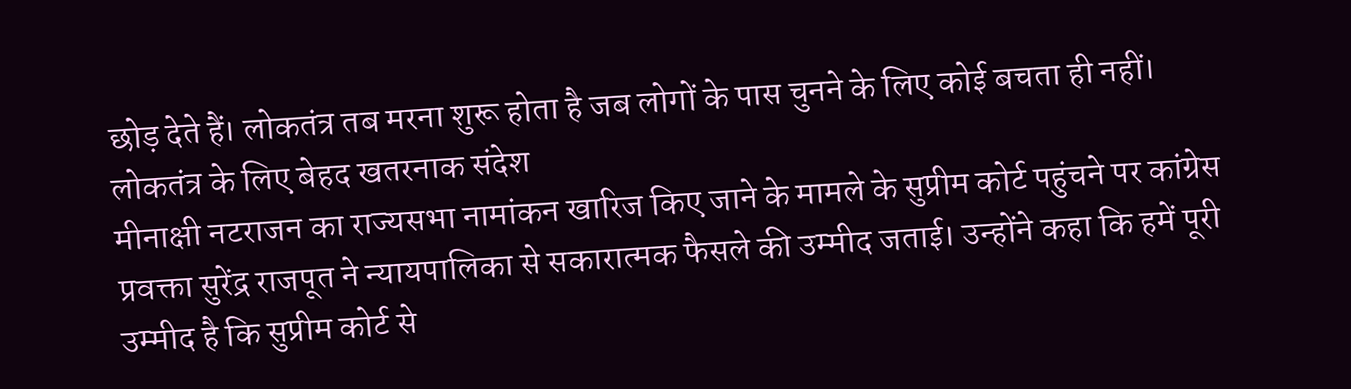छोड़ देते हैं। लोकतंत्र तब मरना शुरू होता है जब लोगों के पास चुनने के लिए कोई बचता ही नहीं।
लोकतंत्र के लिए बेहद खतरनाक संदेश
मीनाक्षी नटराजन का राज्यसभा नामांकन खारिज किए जाने के मामले के सुप्रीम कोर्ट पहुंचने पर कांग्रेस प्रवक्ता सुरेंद्र राजपूत ने न्यायपालिका से सकारात्मक फैसले की उम्मीद जताई। उन्होंने कहा कि हमें पूरी उम्मीद है कि सुप्रीम कोर्ट से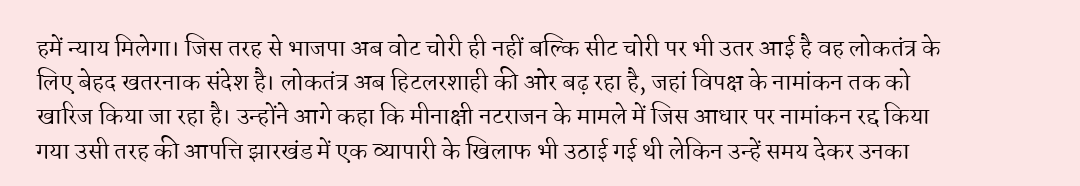हमें न्याय मिलेगा। जिस तरह से भाजपा अब वोट चोरी ही नहीं बल्कि सीट चोरी पर भी उतर आई है वह लोकतंत्र के लिए बेहद खतरनाक संदेश है। लोकतंत्र अब हिटलरशाही की ओर बढ़ रहा है, जहां विपक्ष के नामांकन तक को खारिज किया जा रहा है। उन्होंने आगे कहा कि मीनाक्षी नटराजन के मामले में जिस आधार पर नामांकन रद्द किया गया उसी तरह की आपत्ति झारखंड में एक व्यापारी के खिलाफ भी उठाई गई थी लेकिन उन्हें समय देकर उनका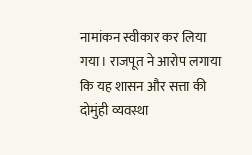नामांकन स्वीकार कर लिया गया। राजपूत ने आरोप लगाया कि यह शासन और सत्ता की दोमुंही व्यवस्था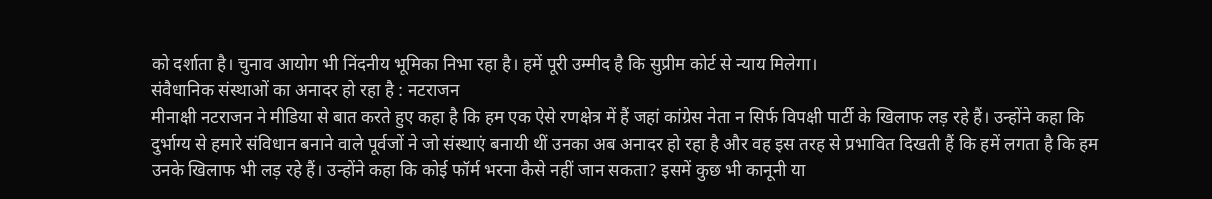को दर्शाता है। चुनाव आयोग भी निंदनीय भूमिका निभा रहा है। हमें पूरी उम्मीद है कि सुप्रीम कोर्ट से न्याय मिलेगा।
संवैधानिक संस्थाओं का अनादर हो रहा है : नटराजन
मीनाक्षी नटराजन ने मीडिया से बात करते हुए कहा है कि हम एक ऐसे रणक्षेत्र में हैं जहां कांग्रेस नेता न सिर्फ विपक्षी पार्टी के खिलाफ लड़ रहे हैं। उन्होंने कहा कि दुर्भाग्य से हमारे संविधान बनाने वाले पूर्वजों ने जो संस्थाएं बनायी थीं उनका अब अनादर हो रहा है और वह इस तरह से प्रभावित दिखती हैं कि हमें लगता है कि हम उनके खिलाफ भी लड़ रहे हैं। उन्होंने कहा कि कोई फॉर्म भरना कैसे नहीं जान सकता? इसमें कुछ भी कानूनी या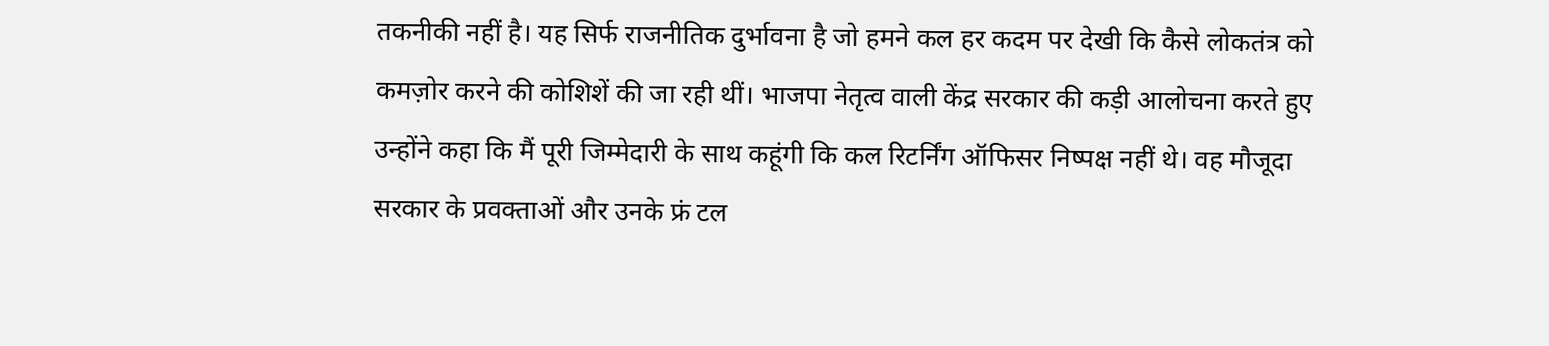तकनीकी नहीं है। यह सिर्फ राजनीतिक दुर्भावना है जो हमने कल हर कदम पर देखी कि कैसे लोकतंत्र को कमज़ोर करने की कोशिशें की जा रही थीं। भाजपा नेतृत्व वाली केंद्र सरकार की कड़ी आलोचना करते हुए उन्होंने कहा कि मैं पूरी जिम्मेदारी के साथ कहूंगी कि कल रिटर्निंग ऑफिसर निष्पक्ष नहीं थे। वह मौजूदा सरकार के प्रवक्ताओं और उनके फ्रं टल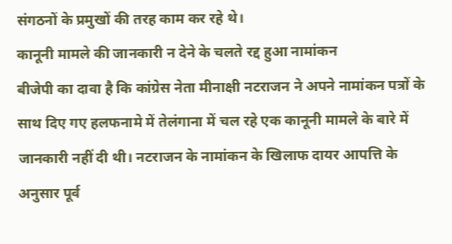संगठनों के प्रमुखों की तरह काम कर रहे थे।
कानूनी मामले की जानकारी न देने के चलते रद्द हुआ नामांकन
बीजेपी का दावा है कि कांग्रेस नेता मीनाक्षी नटराजन ने अपने नामांकन पत्रों के साथ दिए गए हलफनामे में तेलंगाना में चल रहे एक कानूनी मामले के बारे में जानकारी नहीं दी थी। नटराजन के नामांकन के खिलाफ दायर आपत्ति के अनुसार पूर्व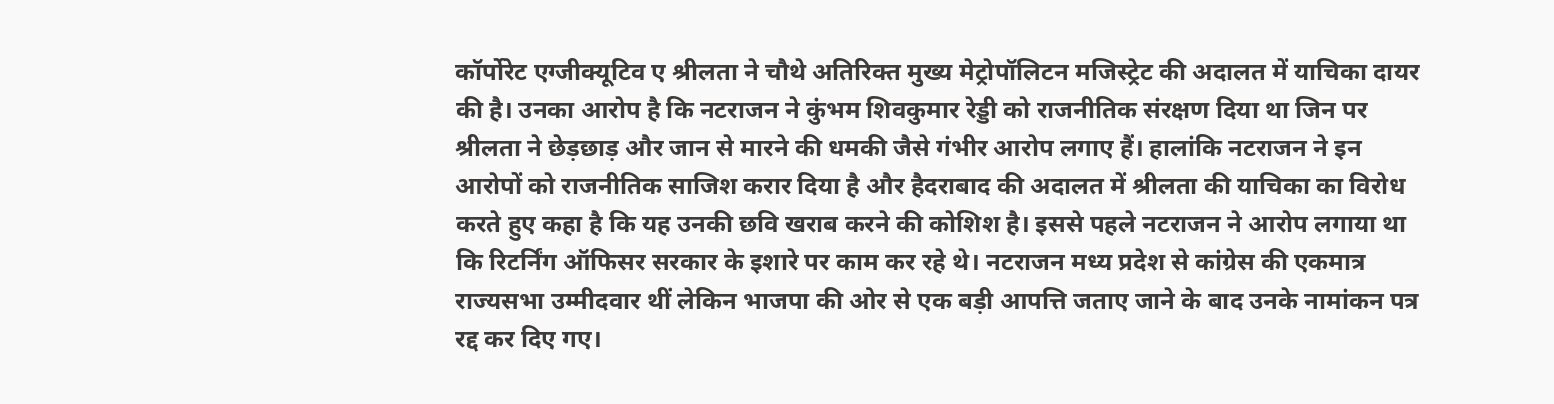कॉर्पोरेट एग्जीक्यूटिव ए श्रीलता ने चौथे अतिरिक्त मुख्य मेट्रोपॉलिटन मजिस्ट्रेट की अदालत में याचिका दायर की है। उनका आरोप है कि नटराजन ने कुंभम शिवकुमार रेड्डी को राजनीतिक संरक्षण दिया था जिन पर श्रीलता ने छेड़छाड़ और जान से मारने की धमकी जैसे गंभीर आरोप लगाए हैं। हालांकि नटराजन ने इन आरोपों को राजनीतिक साजिश करार दिया है और हैदराबाद की अदालत में श्रीलता की याचिका का विरोध करते हुए कहा है कि यह उनकी छवि खराब करने की कोशिश है। इससे पहले नटराजन ने आरोप लगाया था कि रिटर्निंग ऑफिसर सरकार के इशारे पर काम कर रहे थे। नटराजन मध्य प्रदेश से कांग्रेस की एकमात्र राज्यसभा उम्मीदवार थीं लेकिन भाजपा की ओर से एक बड़ी आपत्ति जताए जाने के बाद उनके नामांकन पत्र रद्द कर दिए गए।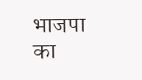भाजपा का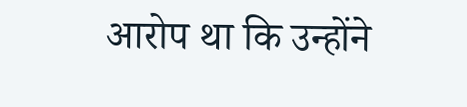आरोप था कि उन्होंने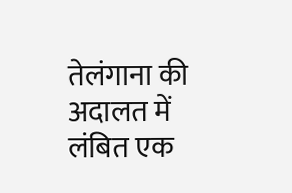तेलंगाना की अदालत में लंबित एक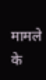मामले के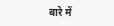बारे में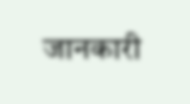जानकारी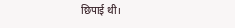छिपाई थी।